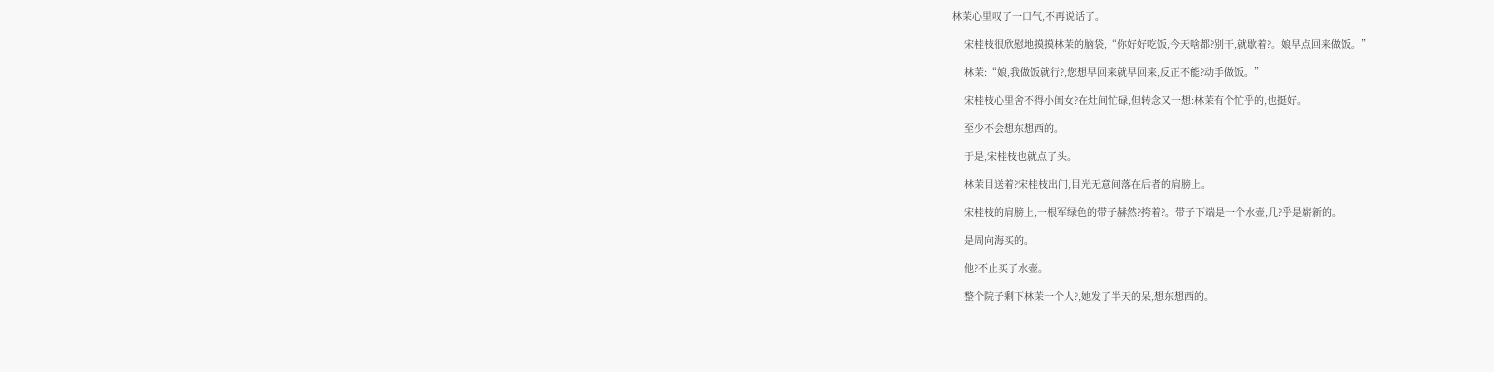林茉心里叹了一口气,不再说话了。

    宋桂枝很欣慰地摸摸林茉的脑袋,“你好好吃饭,今天啥都?别干,就歇着?。娘早点回来做饭。”

    林茉:“娘,我做饭就行?,您想早回来就早回来,反正不能?动手做饭。”

    宋桂枝心里舍不得小闺女?在灶间忙碌,但转念又一想:林茉有个忙乎的,也挺好。

    至少不会想东想西的。

    于是,宋桂枝也就点了头。

    林茉目送着?宋桂枝出门,目光无意间落在后者的肩膀上。

    宋桂枝的肩膀上,一根军绿色的带子赫然?挎着?。带子下端是一个水壶,几?乎是崭新的。

    是周向海买的。

    他?不止买了水壶。

    整个院子剩下林茉一个人?,她发了半天的呆,想东想西的。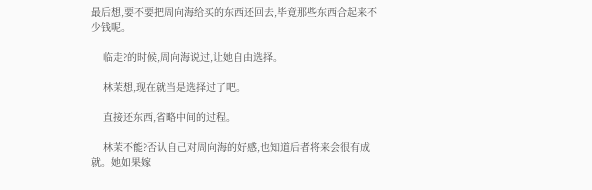最后想,要不要把周向海给买的东西还回去,毕竟那些东西合起来不少钱呢。

    临走?的时候,周向海说过,让她自由选择。

    林茉想,现在就当是选择过了吧。

    直接还东西,省略中间的过程。

    林茉不能?否认自己对周向海的好感,也知道后者将来会很有成就。她如果嫁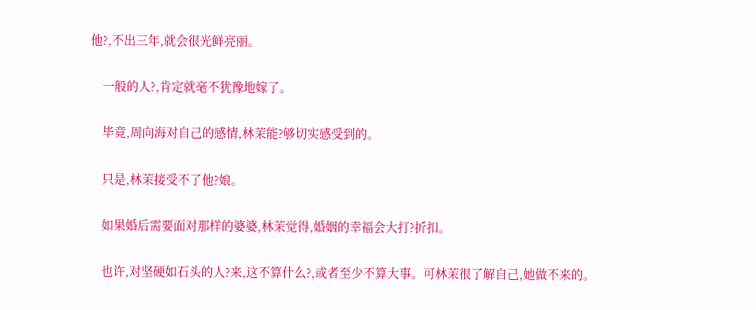他?,不出三年,就会很光鲜亮丽。

    一般的人?,肯定就毫不犹豫地嫁了。

    毕竟,周向海对自己的感情,林茉能?够切实感受到的。

    只是,林茉接受不了他?娘。

    如果婚后需要面对那样的婆婆,林茉觉得,婚姻的幸福会大打?折扣。

    也许,对坚硬如石头的人?来,这不算什么?,或者至少不算大事。可林茉很了解自己,她做不来的。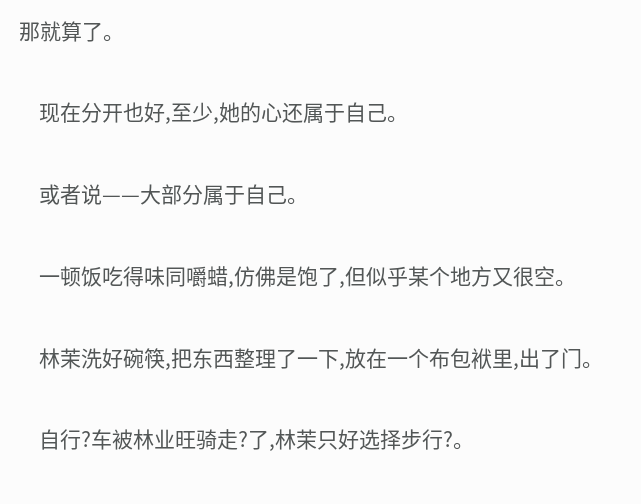那就算了。

    现在分开也好,至少,她的心还属于自己。

    或者说——大部分属于自己。

    一顿饭吃得味同嚼蜡,仿佛是饱了,但似乎某个地方又很空。

    林茉洗好碗筷,把东西整理了一下,放在一个布包袱里,出了门。

    自行?车被林业旺骑走?了,林茉只好选择步行?。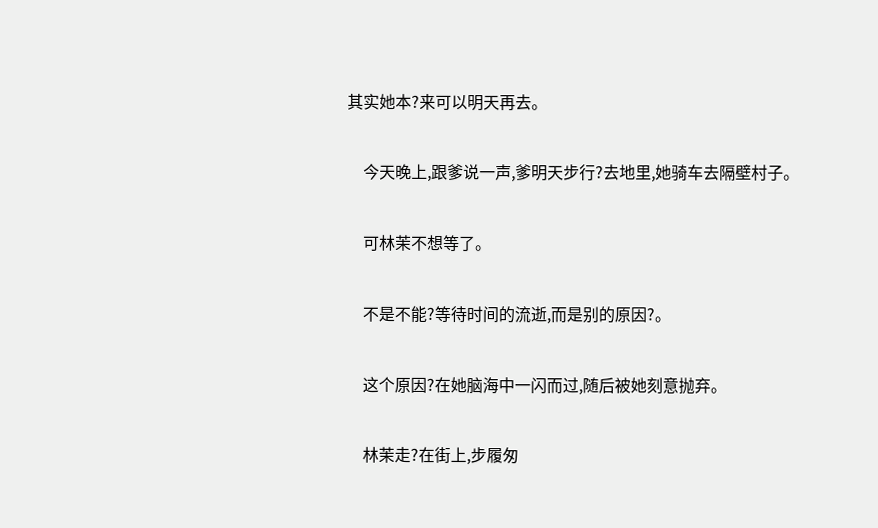其实她本?来可以明天再去。

    今天晚上,跟爹说一声,爹明天步行?去地里,她骑车去隔壁村子。

    可林茉不想等了。

    不是不能?等待时间的流逝,而是别的原因?。

    这个原因?在她脑海中一闪而过,随后被她刻意抛弃。

    林茉走?在街上,步履匆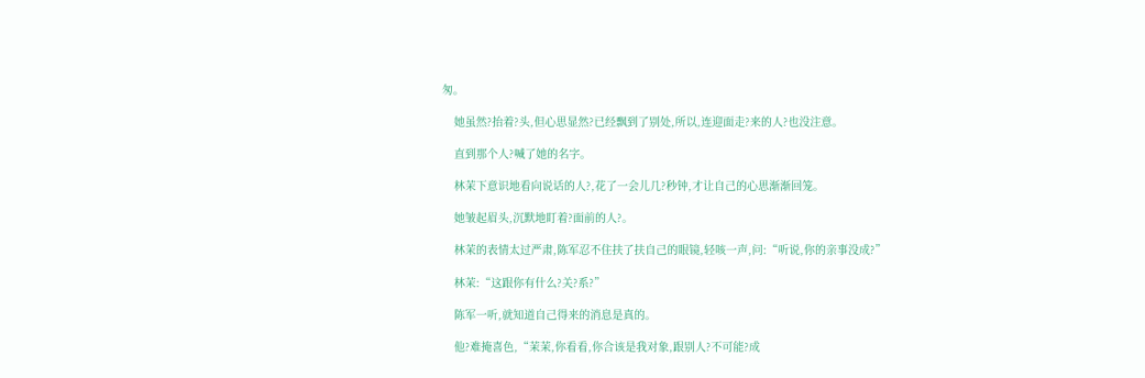匆。

    她虽然?抬着?头,但心思显然?已经飘到了别处,所以,连迎面走?来的人?也没注意。

    直到那个人?喊了她的名字。

    林茉下意识地看向说话的人?,花了一会儿几?秒钟,才让自己的心思渐渐回笼。

    她皱起眉头,沉默地盯着?面前的人?。

    林茉的表情太过严肃,陈军忍不住扶了扶自己的眼镜,轻咳一声,问:“听说,你的亲事没成?”

    林茉:“这跟你有什么?关?系?”

    陈军一听,就知道自己得来的消息是真的。

    他?难掩喜色,“茉茉,你看看,你合该是我对象,跟别人?不可能?成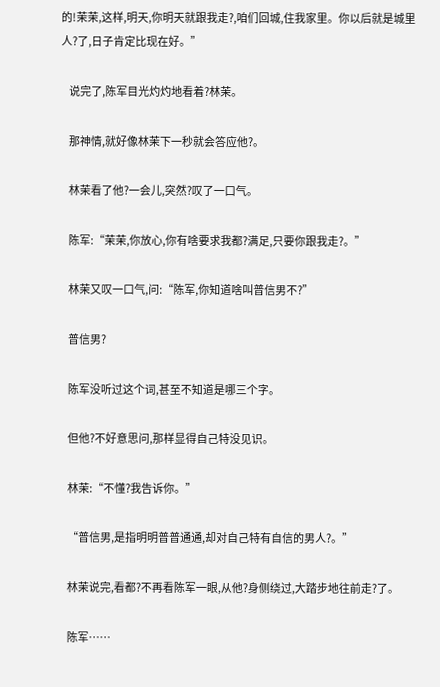的!茉茉,这样,明天,你明天就跟我走?,咱们回城,住我家里。你以后就是城里人?了,日子肯定比现在好。”

    说完了,陈军目光灼灼地看着?林茉。

    那神情,就好像林茉下一秒就会答应他?。

    林茉看了他?一会儿,突然?叹了一口气。

    陈军:“茉茉,你放心,你有啥要求我都?满足,只要你跟我走?。”

    林茉又叹一口气,问:“陈军,你知道啥叫普信男不?”

    普信男?

    陈军没听过这个词,甚至不知道是哪三个字。

    但他?不好意思问,那样显得自己特没见识。

    林茉:“不懂?我告诉你。”

    “普信男,是指明明普普通通,却对自己特有自信的男人?。”

    林茉说完,看都?不再看陈军一眼,从他?身侧绕过,大踏步地往前走?了。

    陈军……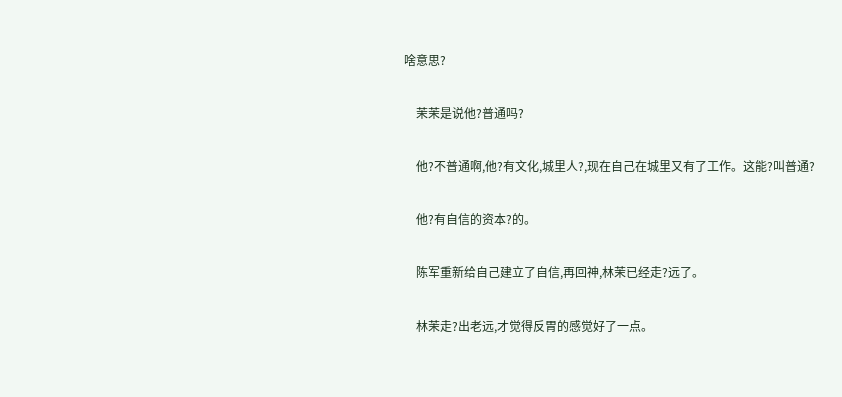啥意思?

    茉茉是说他?普通吗?

    他?不普通啊,他?有文化,城里人?,现在自己在城里又有了工作。这能?叫普通?

    他?有自信的资本?的。

    陈军重新给自己建立了自信,再回神,林茉已经走?远了。

    林茉走?出老远,才觉得反胃的感觉好了一点。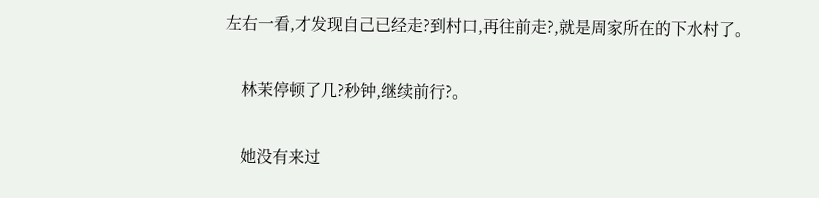左右一看,才发现自己已经走?到村口,再往前走?,就是周家所在的下水村了。

    林茉停顿了几?秒钟,继续前行?。

    她没有来过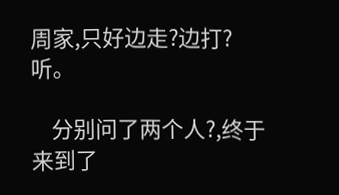周家,只好边走?边打?听。

    分别问了两个人?,终于来到了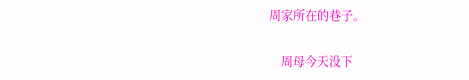周家所在的巷子。

    周母今天没下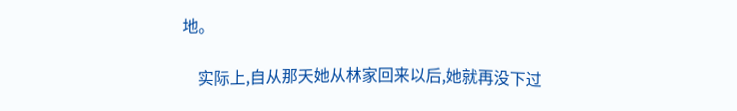地。

    实际上,自从那天她从林家回来以后,她就再没下过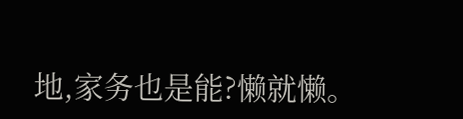地,家务也是能?懒就懒。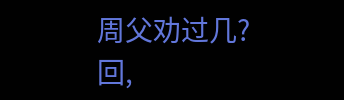周父劝过几?回,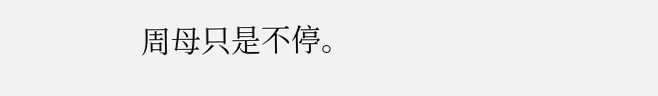周母只是不停。